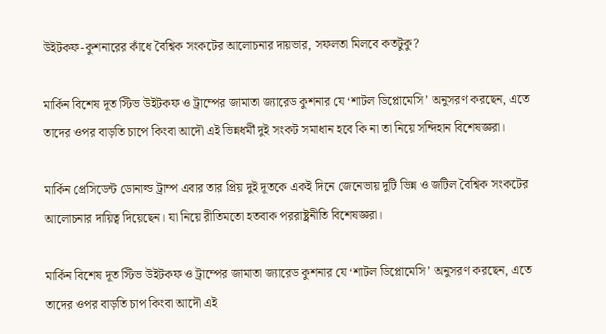উইটকফ-কুশনারের কাঁধে বৈশ্বিক সংকটের আলোচনার দায়ভার, সফলতা মিলবে কতটুকু?

মার্কিন বিশেষ দূত স্টিভ উইটকফ ও ট্রাম্পের জামাতা জ্যারেড কুশনার যে ‘শাটল ডিপ্লোমেসি’ অনুসরণ করছেন, এতে তাদের ওপর বাড়তি চাপে কিংবা আদৌ এই ভিন্নধর্মী দুই সংকট সমাধান হবে কি না তা নিয়ে সন্দিহান বিশেষজ্ঞরা।

মার্কিন প্রেসিডেন্ট ডোনাল্ড ট্রাম্প এবার তার প্রিয় দুই দূতকে একই দিনে জেনেভায় দুটি ভিন্ন ও জটিল বৈশ্বিক সংকটের আলোচনার দায়িত্ব দিয়েছেন। যা নিয়ে রীতিমতো হতবাক পররাষ্ট্রনীতি বিশেষজ্ঞরা।

মার্কিন বিশেষ দূত স্টিভ উইটকফ ও ট্রাম্পের জামাতা জ্যারেড কুশনার যে ‘শাটল ডিপ্লোমেসি’ অনুসরণ করছেন, এতে তাদের ওপর বাড়তি চাপ কিংবা আদৌ এই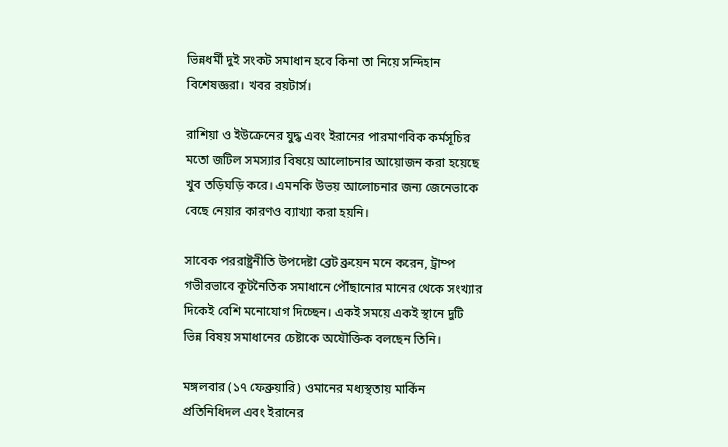ভিন্নধর্মী দুই সংকট সমাধান হবে কিনা তা নিয়ে সন্দিহান বিশেষজ্ঞরা। খবর রয়টার্স।

রাশিয়া ও ইউক্রেনের যুদ্ধ এবং ইরানের পারমাণবিক কর্মসূচির মতো জটিল সমস্যার বিষয়ে আলোচনার আয়োজন করা হয়েছে খুব তড়িঘড়ি করে। এমনকি উভয় আলোচনার জন্য জেনেভাকে বেছে নেয়ার কারণও ব্যাখ্যা করা হয়নি।

সাবেক পররাষ্ট্রনীতি উপদেষ্টা ব্রেট ব্রুয়েন মনে করেন, ট্রাম্প গভীরভাবে কূটনৈতিক সমাধানে পৌঁছানোর মানের থেকে সংখ্যার দিকেই বেশি মনোযোগ দিচ্ছেন। একই সময়ে একই স্থানে দুটি ভিন্ন বিষয় সমাধানের চেষ্টাকে অযৌক্তিক বলছেন তিনি।

মঙ্গলবার (১৭ ফেব্রুয়ারি) ওমানের মধ্যস্থতায় মার্কিন প্রতিনিধিদল এবং ইরানের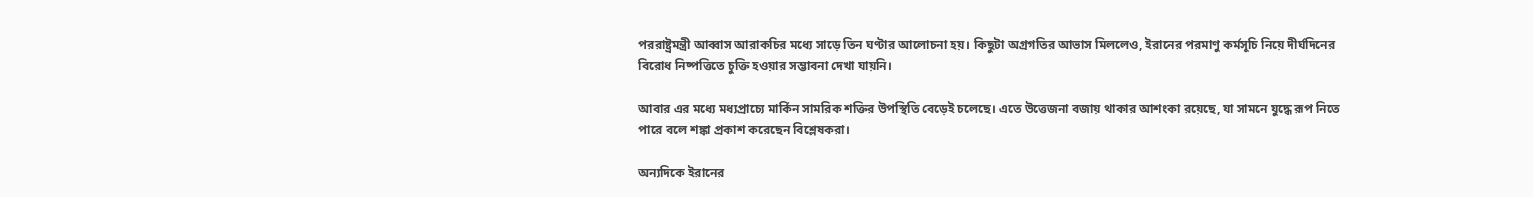পররাষ্ট্রমন্ত্রী আব্বাস আরাকচির মধ্যে সাড়ে তিন ঘণ্টার আলোচনা হয়। কিছুটা অগ্রগতির আভাস মিললেও, ইরানের পরমাণু কর্মসূচি নিয়ে দীর্ঘদিনের বিরোধ নিষ্পত্তিতে চুক্তি হওয়ার সম্ভাবনা দেখা যায়নি।

আবার এর মধ্যে মধ্যপ্রাচ্যে মার্কিন সামরিক শক্তির উপস্থিতি বেড়েই চলেছে। এতে উত্তেজনা বজায় থাকার আশংকা রয়েছে, যা সামনে যুদ্ধে রূপ নিতে পারে বলে শঙ্কা প্রকাশ করেছেন বিশ্লেষকরা।

অন্যদিকে ইরানের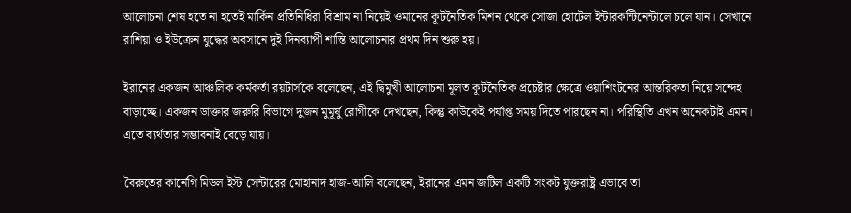আলোচনা শেষ হতে না হতেই মার্কিন প্রতিনিধিরা বিশ্রাম না নিয়েই ওমানের কূটনৈতিক মিশন থেকে সোজা হোটেল ইন্টারকন্টিনেন্টালে চলে যান। সেখানে রাশিয়া ও ইউক্রেন যুদ্ধের অবসানে দুই দিনব্যাপী শান্তি আলোচনার প্রথম দিন শুরু হয়।

ইরানের একজন আঞ্চলিক কর্মকর্তা রয়টার্সকে বলেছেন, এই দ্বিমুখী আলোচনা মূলত কূটনৈতিক প্রচেষ্টার ক্ষেত্রে ওয়াশিংটনের আন্তরিকতা নিয়ে সন্দেহ বাড়াচ্ছে। একজন ডাক্তার জরুরি বিভাগে দুজন মুমূর্ষু রোগীকে দেখছেন, কিন্তু কাউকেই পর্যাপ্ত সময় দিতে পারছেন না। পরিস্থিতি এখন অনেকটাই এমন। এতে ব্যর্থতার সম্ভাবনাই বেড়ে যায়।

বৈরুতের কার্নেগি মিডল ইস্ট সেন্টারের মোহানাদ হাজ-আলি বলেছেন, ইরানের এমন জটিল একটি সংকট যুক্তরাষ্ট্র এভাবে তা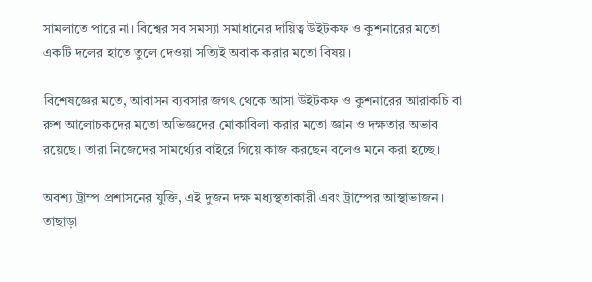সামলাতে পারে না। বিশ্বের সব সমস্যা সমাধানের দায়িত্ব উইটকফ ও কুশনারের মতো একটি দলের হাতে তুলে দেওয়া সত্যিই অবাক করার মতো বিষয়।

বিশেষজ্ঞের মতে, আবাসন ব্যবসার জগৎ থেকে আসা উইটকফ ও কুশনারের আরাকচি বা রুশ আলোচকদের মতো অভিজ্ঞদের মোকাবিলা করার মতো জ্ঞান ও দক্ষতার অভাব রয়েছে। তারা নিজেদের সামর্থ্যের বাইরে গিয়ে কাজ করছেন বলেও মনে করা হচ্ছে।

অবশ্য ট্রাম্প প্রশাসনের যুক্তি, এই দুজন দক্ষ মধ্যস্থতাকারী এবং ট্রাম্পের আস্থাভাজন। তাছাড়া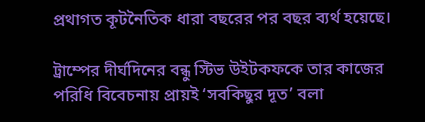প্রথাগত কূটনৈতিক ধারা বছরের পর বছর ব্যর্থ হয়েছে।

ট্রাম্পের দীর্ঘদিনের বন্ধু স্টিভ উইটকফকে তার কাজের পরিধি বিবেচনায় প্রায়ই ‘সবকিছুর দূত’ বলা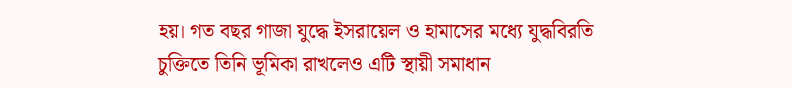হয়। গত বছর গাজা যুদ্ধে ইসরায়েল ও হামাসের মধ্যে যুদ্ধবিরতি চুক্তিতে তিনি ভূমিকা রাখলেও এটি স্থায়ী সমাধান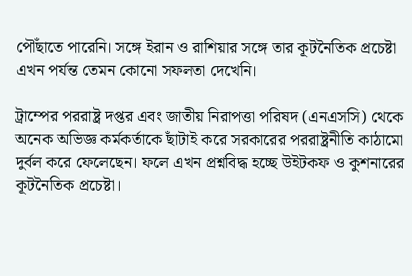পৌঁছাতে পারেনি। সঙ্গে ইরান ও রাশিয়ার সঙ্গে তার কূটনৈতিক প্রচেষ্টা এখন পর্যন্ত তেমন কোনো সফলতা দেখেনি।

ট্রাম্পের পররাষ্ট্র দপ্তর এবং জাতীয় নিরাপত্তা পরিষদ (এনএসসি) থেকে অনেক অভিজ্ঞ কর্মকর্তাকে ছাঁটাই করে সরকারের পররাষ্ট্রনীতি কাঠামো দুর্বল করে ফেলেছেন। ফলে এখন প্রশ্নবিদ্ধ হচ্ছে উইটকফ ও কুশনারের কূটনৈতিক প্রচেষ্টা।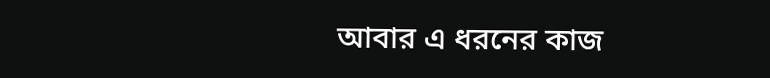আবার এ ধরনের কাজ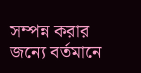সম্পন্ন করার জন্যে বর্তমানে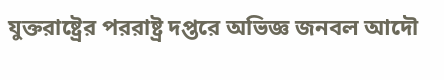যুক্তরাষ্ট্রের পররাষ্ট্র দপ্তরে অভিজ্ঞ জনবল আদৌ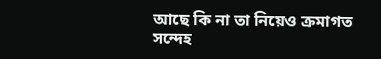আছে কি না তা নিয়েও ক্রমাগত সন্দেহ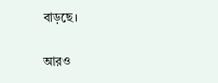বাড়ছে।

আরও